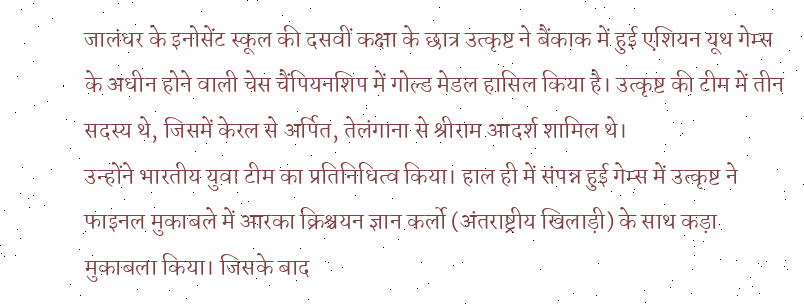जालंधर के इनोसेंट स्कूल की दसवीं कक्षा के छात्र उत्कृष्ट ने बैंकाक में हुई एशियन यूथ गेम्स के अधीन होने वाली चेस चैंपियनशिप में गोल्ड मेडल हासिल किया है। उत्कृष्ट की टीम में तीन सदस्य थे, जिसमें केरल से अर्पित, तेलंगाना से श्रीराम आदर्श शामिल थे।
उन्होंने भारतीय युवा टीम का प्रतिनिधित्व किया। हाल ही में संपन्न हुई गेम्स में उत्कृष्ट ने फाइनल मुकाबले में आरका क्रिश्चयन ज्ञान कर्लो (अंतराष्ट्रीय खिलाड़ी) के साथ कड़ा मुकाबला किया। जिसके बाद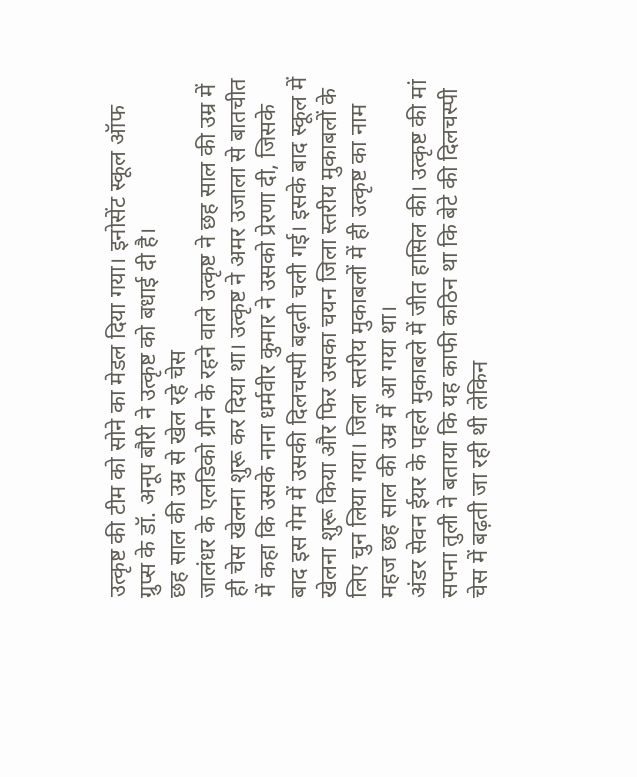उत्कृष्ट की टीम को सोने का मेडल दिया गया। इनोसेंट स्कूल ऑफ ग्रुप्स के डॉ. अनूप बौरी ने उत्कृष्ट को बधाई दी है।
छह साल की उम्र से खेल रहे चेस
जालंधर के एलडिको ग्रीन के रहने वाले उत्कृष्ट ने छह साल की उम्र में ही चेस खेलना शुरू कर दिया था। उत्कृष्ट ने अमर उजाला से बातचीत में कहा कि उसके नाना धर्मवीर कुमार ने उसको प्रेरणा दी, जिसके बाद इस गेम में उसकी दिलचस्पी बढ़ती चली गई। इसके बाद स्कूल में खेलना शुरू किया और फिर उसका चयन जिला स्तरीय मुकाबलों के लिए चुन लिया गया। जिला स्तरीय मुकाबलों में ही उत्कृष्ट का नाम महज छह साल की उम्र में आ गया था।
अंडर सेवन ईयर के पहले मुकाबले में जीत हासिल की। उत्कृष्ट की मां सपना तुली ने बताया कि यह काफी कठिन था कि बेटे की दिलचस्पी चेस में बढ़ती जा रही थी लेकिन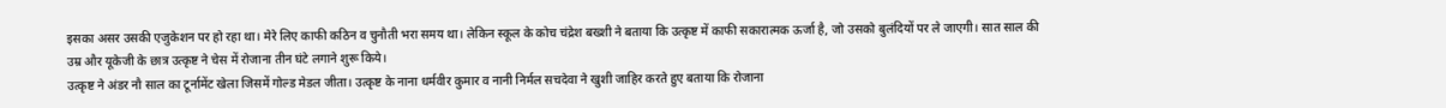इसका असर उसकी एजुकेशन पर हो रहा था। मेरे लिए काफी कठिन व चुनौती भरा समय था। लेकिन स्कूल के कोच चंद्रेश बख्शी ने बताया कि उत्कृष्ट में काफी सकारात्मक ऊर्जा है, जो उसको बुलंदियों पर ले जाएगी। सात साल की उम्र और यूकेजी के छात्र उत्कृष्ट ने चेस में रोजाना तीन घंटे लगाने शुरू किये।
उत्कृष्ट ने अंडर नौ साल का टूर्नामेंट खेला जिसमें गोल्ड मेडल जीता। उत्कृष्ट के नाना धर्मवीर कुमार व नानी निर्मल सचदेवा ने खुशी जाहिर करते हुए बताया कि रोजाना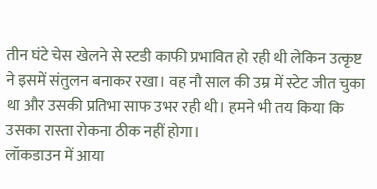तीन घंटे चेस खेलने से स्टडी काफी प्रभावित हो रही थी लेकिन उत्कृष्ट ने इसमें संतुलन बनाकर रखा। वह नौ साल की उम्र में स्टेट जीत चुका था और उसकी प्रतिभा साफ उभर रही थी। हमने भी तय किया कि उसका रास्ता रोकना ठीक नहीं होगा।
लॉकडाउन में आया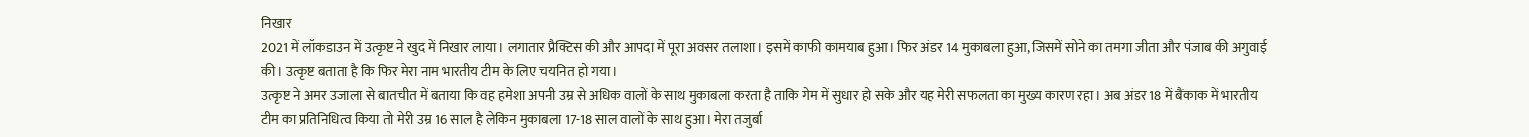निखार
2021 में लॉकडाउन में उत्कृष्ट ने खुद में निखार लाया। लगातार प्रैक्टिस की और आपदा में पूरा अवसर तलाशा। इसमें काफी कामयाब हुआ। फिर अंडर 14 मुकाबला हुआ, जिसमें सोने का तमगा जीता और पंजाब की अगुवाई की। उत्कृष्ट बताता है कि फिर मेरा नाम भारतीय टीम के लिए चयनित हो गया।
उत्कृष्ट ने अमर उजाला से बातचीत में बताया कि वह हमेशा अपनी उम्र से अधिक वालों के साथ मुकाबला करता है ताकि गेम में सुधार हो सके और यह मेरी सफलता का मुख्य कारण रहा। अब अंडर 18 में बैंकाक में भारतीय टीम का प्रतिनिधित्व किया तो मेरी उम्र 16 साल है लेकिन मुकाबला 17-18 साल वालों के साथ हुआ। मेरा तजुर्बा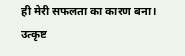ही मेरी सफलता का कारण बना। उत्कृष्ट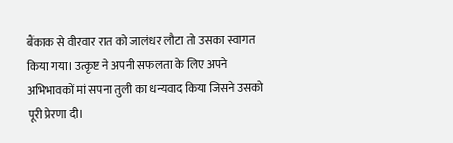बैंकाक से वीरवार रात को जालंधर लौटा तो उसका स्वागत किया गया। उत्कृष्ट ने अपनी सफलता के लिए अपने अभिभावकों मां सपना तुली का धन्यवाद किया जिसने उसको पूरी प्रेरणा दी।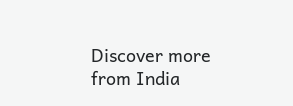Discover more from India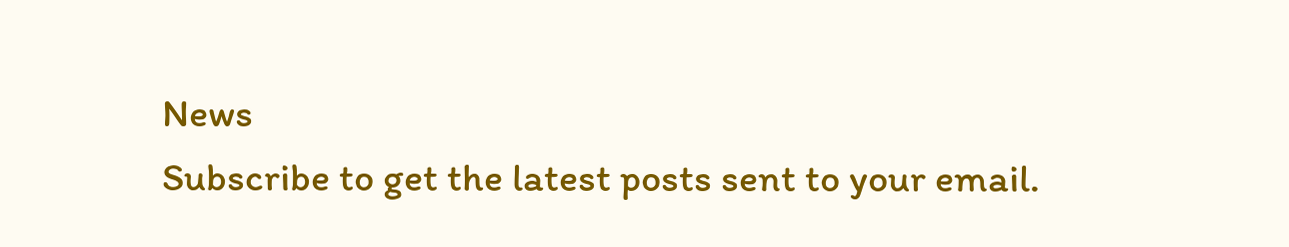News
Subscribe to get the latest posts sent to your email.